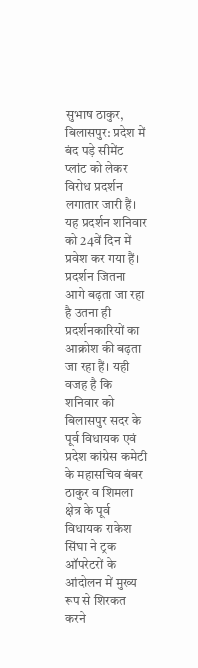सुभाष ठाकुर, बिलासपुर: प्रदेश में बंद पड़े सीमेंट प्लांट को लेकर विरोध प्रदर्शन लगातार जारी हैं। यह प्रदर्शन शनिवार को 24वें दिन में प्रवेश कर गया हैं। प्रदर्शन जितना आगे बढ़ता जा रहा है उतना ही प्रदर्शनकारियों का आक्रोश की बढ़ता जा रहा हैं। यही वजह है कि शनिवार को बिलासपुर सदर के पूर्व विधायक एवं प्रदेश कांग्रेस कमेटी के महासचिव बंबर ठाकुर व शिमला क्षेत्र के पूर्व विधायक राकेश सिंघा ने ट्रक ऑपरेटरों के आंदोलन में मुख्य रूप से शिरकत करने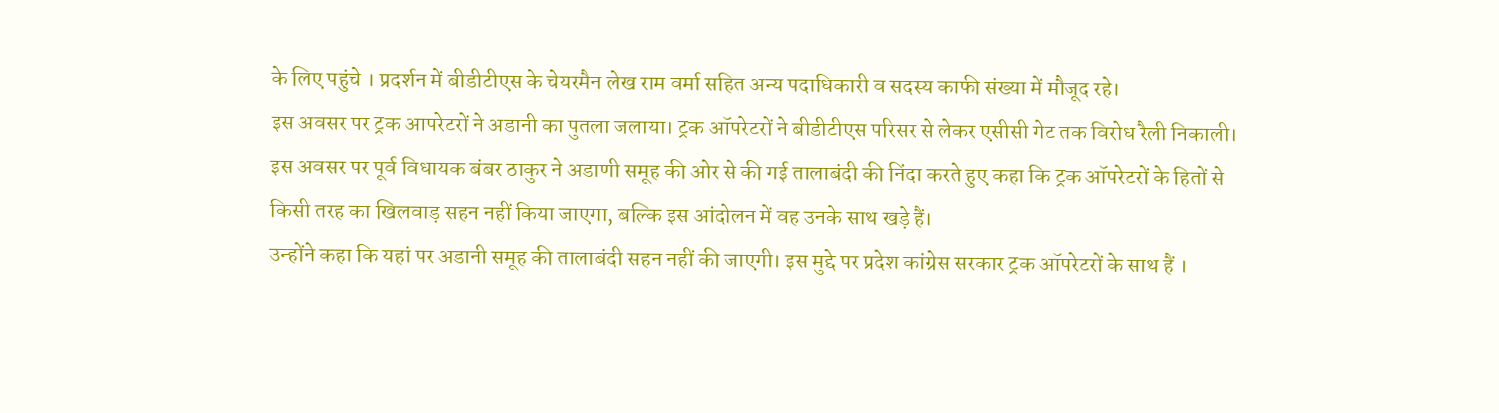के लिए पहुंचे । प्रदर्शन में बीडीटीएस के चेयरमैन लेख राम वर्मा सहित अन्य पदाधिकारी व सदस्य काफी संख्या में मौजूद रहे।
इस अवसर पर ट्रक आपरेटरों ने अडानी का पुतला जलाया। ट्रक ऑपरेटरों ने बीडीटीएस परिसर से लेकर एसीसी गेट तक विरोध रैली निकाली। इस अवसर पर पूर्व विधायक बंबर ठाकुर ने अडाणी समूह की ओर से की गई तालाबंदी की निंदा करते हुए कहा कि ट्रक ऑपरेटरों के हितों से किसी तरह का खिलवाड़ सहन नहीं किया जाएगा, बल्कि इस आंदोलन में वह उनके साथ खड़े हैं।
उन्होंने कहा कि यहां पर अडानी समूह की तालाबंदी सहन नहीं की जाएगी। इस मुद्दे पर प्रदेश कांग्रेस सरकार ट्रक ऑपरेटरों के साथ हैं ।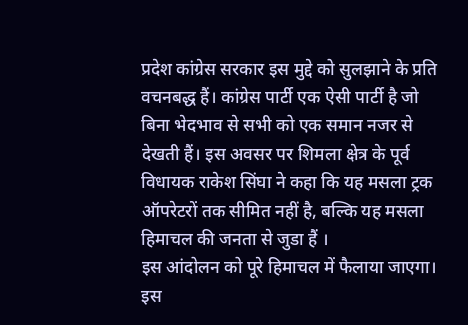प्रदेश कांग्रेस सरकार इस मुद्दे को सुलझाने के प्रति वचनबद्ध हैं। कांग्रेस पार्टी एक ऐसी पार्टी है जो बिना भेदभाव से सभी को एक समान नजर से देखती हैं। इस अवसर पर शिमला क्षेत्र के पूर्व विधायक राकेश सिंघा ने कहा कि यह मसला ट्रक ऑपरेटरों तक सीमित नहीं है, बल्कि यह मसला हिमाचल की जनता से जुडा हैं ।
इस आंदोलन को पूरे हिमाचल में फैलाया जाएगा। इस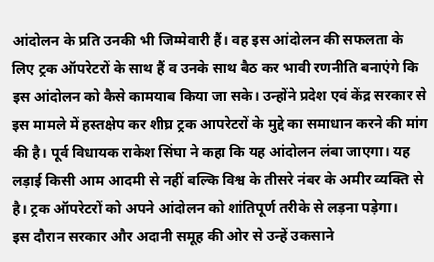आंदोलन के प्रति उनकी भी जिम्मेवारी हैं। वह इस आंदोलन की सफलता के लिए ट्रक ऑपरेटरों के साथ हैं व उनके साथ बैठ कर भावी रणनीति बनाएंगे कि इस आंदोलन को कैसे कामयाब किया जा सके। उन्होंने प्रदेश एवं केंद्र सरकार से इस मामले में हस्तक्षेप कर शीघ्र ट्रक आपरेटरों के मुद्दे का समाधान करने की मांग की है। पूर्व विधायक राकेश सिंघा ने कहा कि यह आंदोलन लंबा जाएगा। यह लड़ाई किसी आम आदमी से नहीं बल्कि विश्व के तीसरे नंबर के अमीर व्यक्ति से है। ट्रक ऑपरेटरों को अपने आंदोलन को शांतिपूर्ण तरीके से लड़ना पड़ेगा।
इस दौरान सरकार और अदानी समूह की ओर से उन्हें उकसाने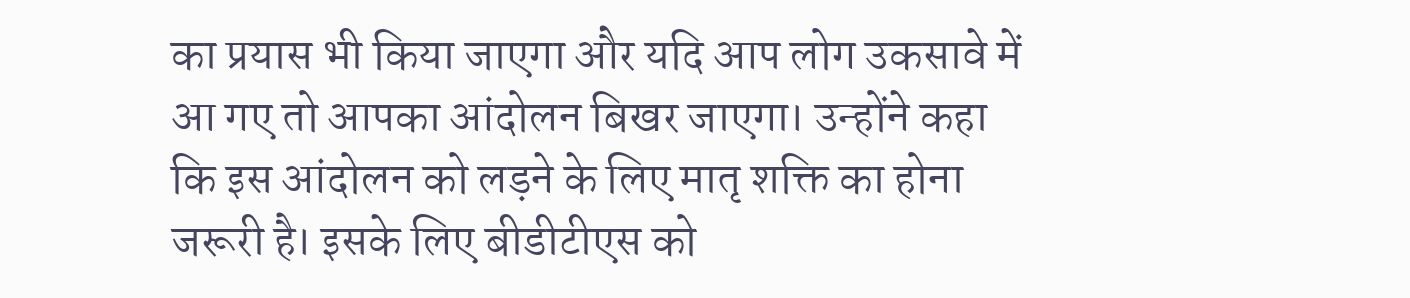का प्रयास भी किया जाएगा और यदि आप लोग उकसावे में आ गए तो आपका आंदोलन बिखर जाएगा। उन्होंने कहा कि इस आंदोलन को लड़ने के लिए मातृ शक्ति का होना जरूरी है। इसके लिए बीडीटीएस को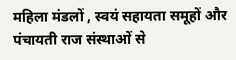महिला मंडलों , स्वयं सहायता समूहों और पंचायती राज संस्थाओं से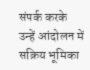संपर्क करके उन्हें आंदोलन में सक्रिय भूमिका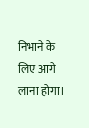निभाने के लिए आगे लाना होगा।